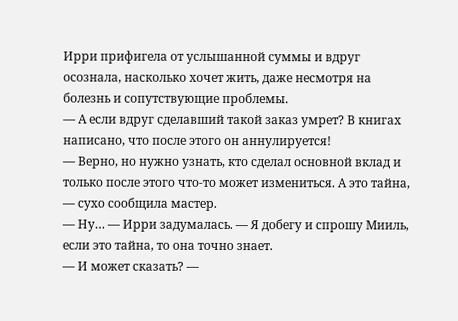Ирри прифигела от услышанной суммы и вдруг осознала, насколько хочет жить, даже несмотря на болезнь и сопутствующие проблемы.
— А если вдруг сделавший такой заказ умрет? В книгах написано, что после этого он аннулируется!
— Верно, но нужно узнать, кто сделал основной вклад и только после этого что-то может измениться. А это тайна, — сухо сообщила мастер.
— Ну… — Ирри задумалась. — Я добегу и спрошу Мииль, если это тайна, то она точно знает.
— И может сказать? —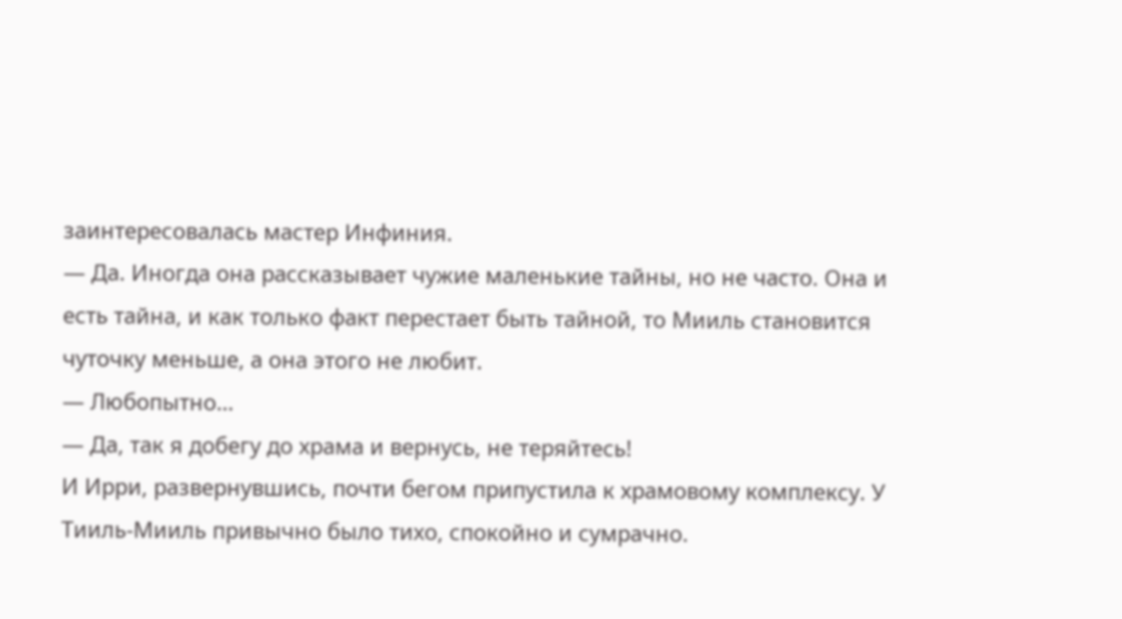заинтересовалась мастер Инфиния.
— Да. Иногда она рассказывает чужие маленькие тайны, но не часто. Она и есть тайна, и как только факт перестает быть тайной, то Мииль становится чуточку меньше, а она этого не любит.
— Любопытно…
— Да, так я добегу до храма и вернусь, не теряйтесь!
И Ирри, развернувшись, почти бегом припустила к храмовому комплексу. У Тииль-Мииль привычно было тихо, спокойно и сумрачно.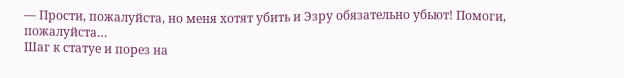— Прости, пожалуйста, но меня хотят убить и Эзру обязательно убьют! Помоги, пожалуйста…
Шаг к статуе и порез на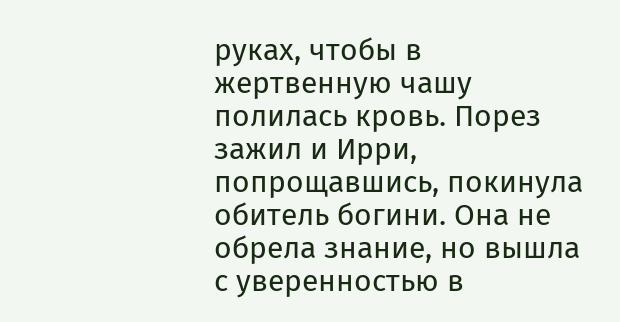руках, чтобы в жертвенную чашу полилась кровь. Порез зажил и Ирри, попрощавшись, покинула обитель богини. Она не обрела знание, но вышла с уверенностью в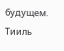будущем. Тииль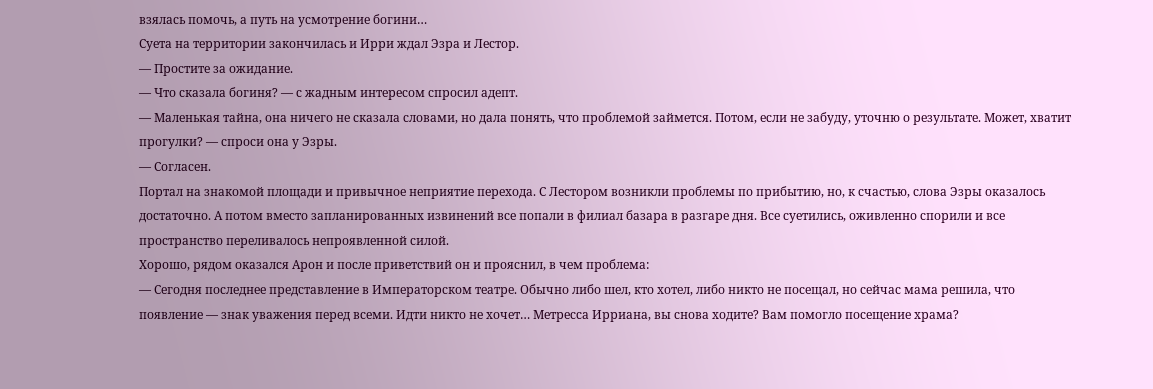взялась помочь, а путь на усмотрение богини…
Суета на территории закончилась и Ирри ждал Эзра и Лестор.
— Простите за ожидание.
— Что сказала богиня? — с жадным интересом спросил адепт.
— Маленькая тайна, она ничего не сказала словами, но дала понять, что проблемой займется. Потом, если не забуду, уточню о результате. Может, хватит прогулки? — спроси она у Эзры.
— Согласен.
Портал на знакомой площади и привычное неприятие перехода. С Лестором возникли проблемы по прибытию, но, к счастью, слова Эзры оказалось достаточно. А потом вместо запланированных извинений все попали в филиал базара в разгаре дня. Все суетились, оживленно спорили и все пространство переливалось непроявленной силой.
Хорошо, рядом оказался Арон и после приветствий он и прояснил, в чем проблема:
— Сегодня последнее представление в Императорском театре. Обычно либо шел, кто хотел, либо никто не посещал, но сейчас мама решила, что появление — знак уважения перед всеми. Идти никто не хочет… Метресса Ирриана, вы снова ходите? Вам помогло посещение храма?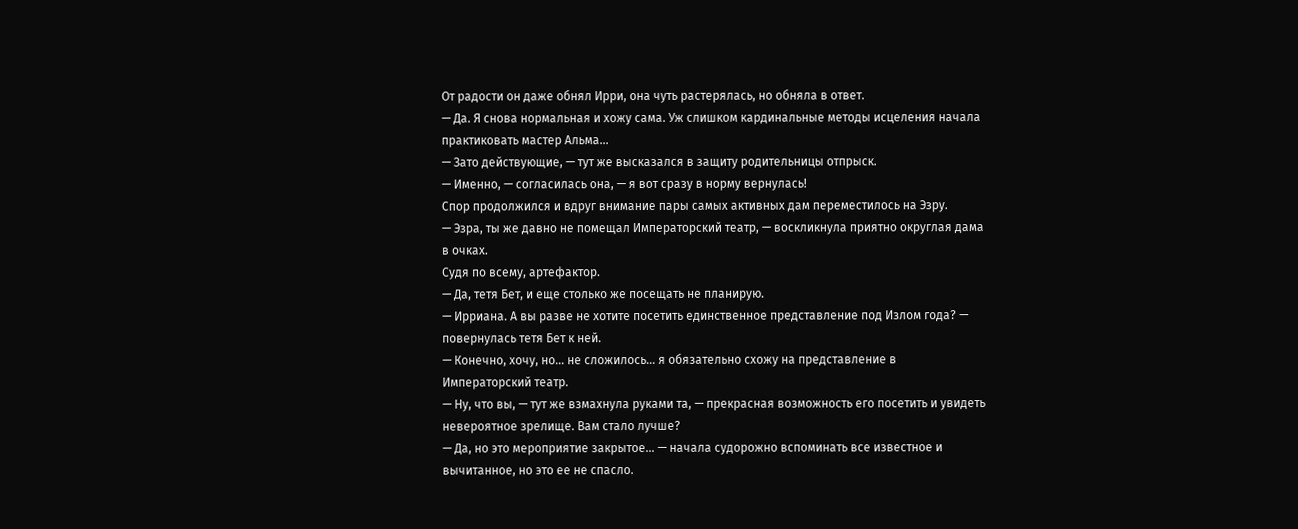От радости он даже обнял Ирри, она чуть растерялась, но обняла в ответ.
— Да. Я снова нормальная и хожу сама. Уж слишком кардинальные методы исцеления начала практиковать мастер Альма…
— Зато действующие, — тут же высказался в защиту родительницы отпрыск.
— Именно, — согласилась она, — я вот сразу в норму вернулась!
Спор продолжился и вдруг внимание пары самых активных дам переместилось на Эзру.
— Эзра, ты же давно не помещал Императорский театр, — воскликнула приятно округлая дама в очках.
Судя по всему, артефактор.
— Да, тетя Бет, и еще столько же посещать не планирую.
— Ирриана. А вы разве не хотите посетить единственное представление под Излом года? — повернулась тетя Бет к ней.
— Конечно, хочу, но… не сложилось… я обязательно схожу на представление в Императорский театр.
— Ну, что вы, — тут же взмахнула руками та, — прекрасная возможность его посетить и увидеть невероятное зрелище. Вам стало лучше?
— Да, но это мероприятие закрытое… — начала судорожно вспоминать все известное и вычитанное, но это ее не спасло.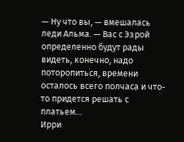— Ну что вы, — вмешалась леди Альма. — Вас с Эзрой определенно будут рады видеть, конечно, надо поторопиться, времени осталось всего полчаса и что-то придется решать с платьем…
Ирри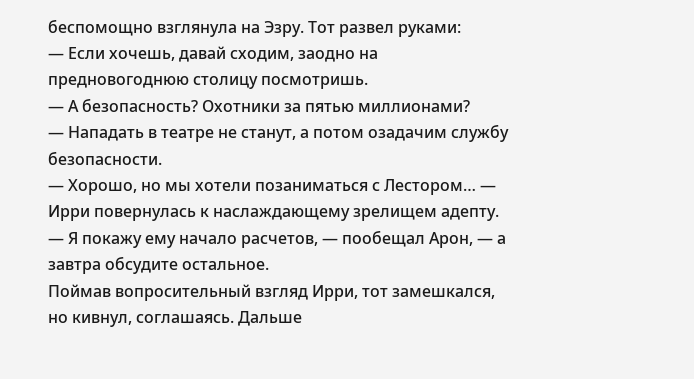беспомощно взглянула на Эзру. Тот развел руками:
— Если хочешь, давай сходим, заодно на предновогоднюю столицу посмотришь.
— А безопасность? Охотники за пятью миллионами?
— Нападать в театре не станут, а потом озадачим службу безопасности.
— Хорошо, но мы хотели позаниматься с Лестором… — Ирри повернулась к наслаждающему зрелищем адепту.
— Я покажу ему начало расчетов, — пообещал Арон, — а завтра обсудите остальное.
Поймав вопросительный взгляд Ирри, тот замешкался, но кивнул, соглашаясь. Дальше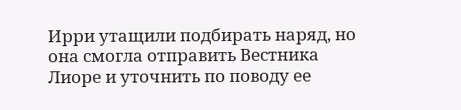Ирри утащили подбирать наряд, но она смогла отправить Вестника Лиоре и уточнить по поводу ее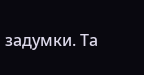задумки. Та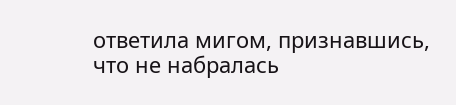ответила мигом, признавшись, что не набралась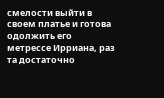смелости выйти в своем платье и готова одолжить его метрессе Ирриана, раз та достаточно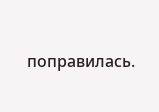поправилась.